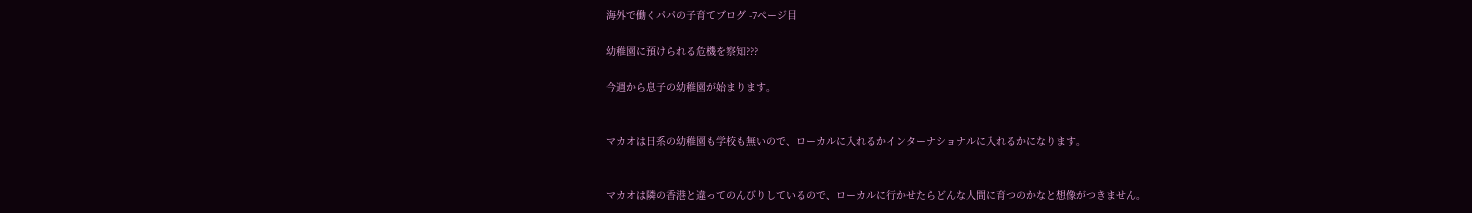海外で働くパパの子育てブログ -7ページ目

幼稚園に預けられる危機を察知???

今週から息子の幼稚園が始まります。


マカオは日系の幼稚園も学校も無いので、ローカルに入れるかインターナショナルに入れるかになります。


マカオは隣の香港と違ってのんびりしているので、ローカルに行かせたらどんな人間に育つのかなと想像がつきません。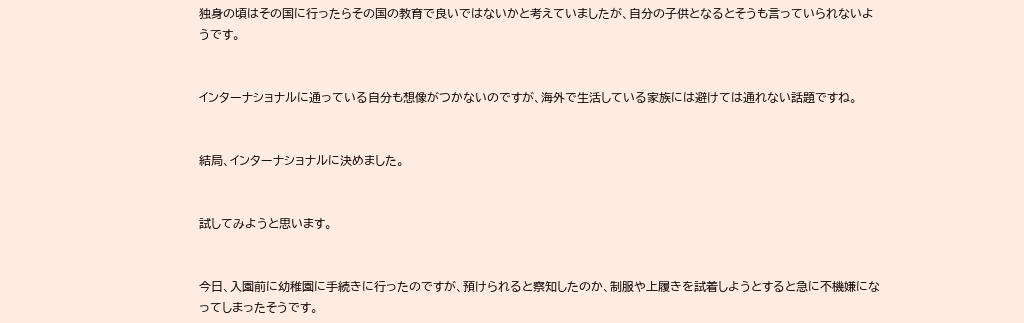独身の頃はその国に行ったらその国の教育で良いではないかと考えていましたが、自分の子供となるとそうも言っていられないようです。


インターナショナルに通っている自分も想像がつかないのですが、海外で生活している家族には避けては通れない話題ですね。


結局、インターナショナルに決めました。


試してみようと思います。


今日、入園前に幼稚園に手続きに行ったのですが、預けられると察知したのか、制服や上履きを試着しようとすると急に不機嫌になってしまったそうです。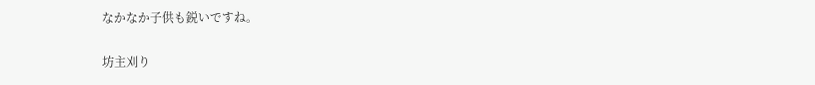なかなか子供も鋭いですね。

坊主刈り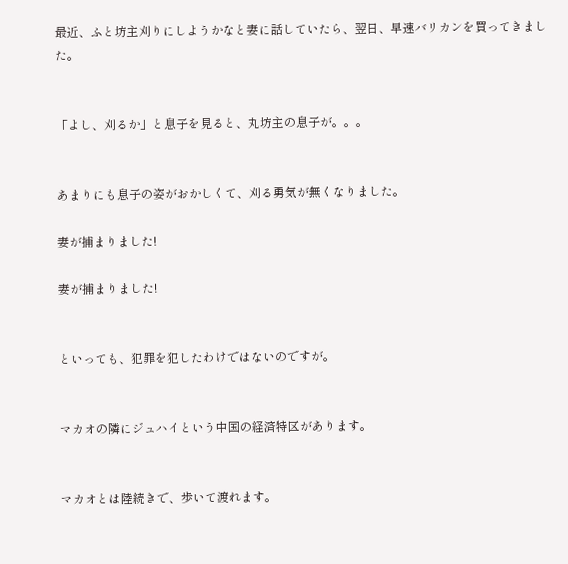最近、ふと坊主刈りにしようかなと妻に話していたら、翌日、早速バリカンを買ってきました。


「よし、刈るか」と息子を見ると、丸坊主の息子が。。。


あまりにも息子の姿がおかしくて、刈る勇気が無くなりました。

妻が捕まりました!

妻が捕まりました!


といっても、犯罪を犯したわけではないのですが。


マカオの隣にジュハイという中国の経済特区があります。


マカオとは陸続きで、歩いて渡れます。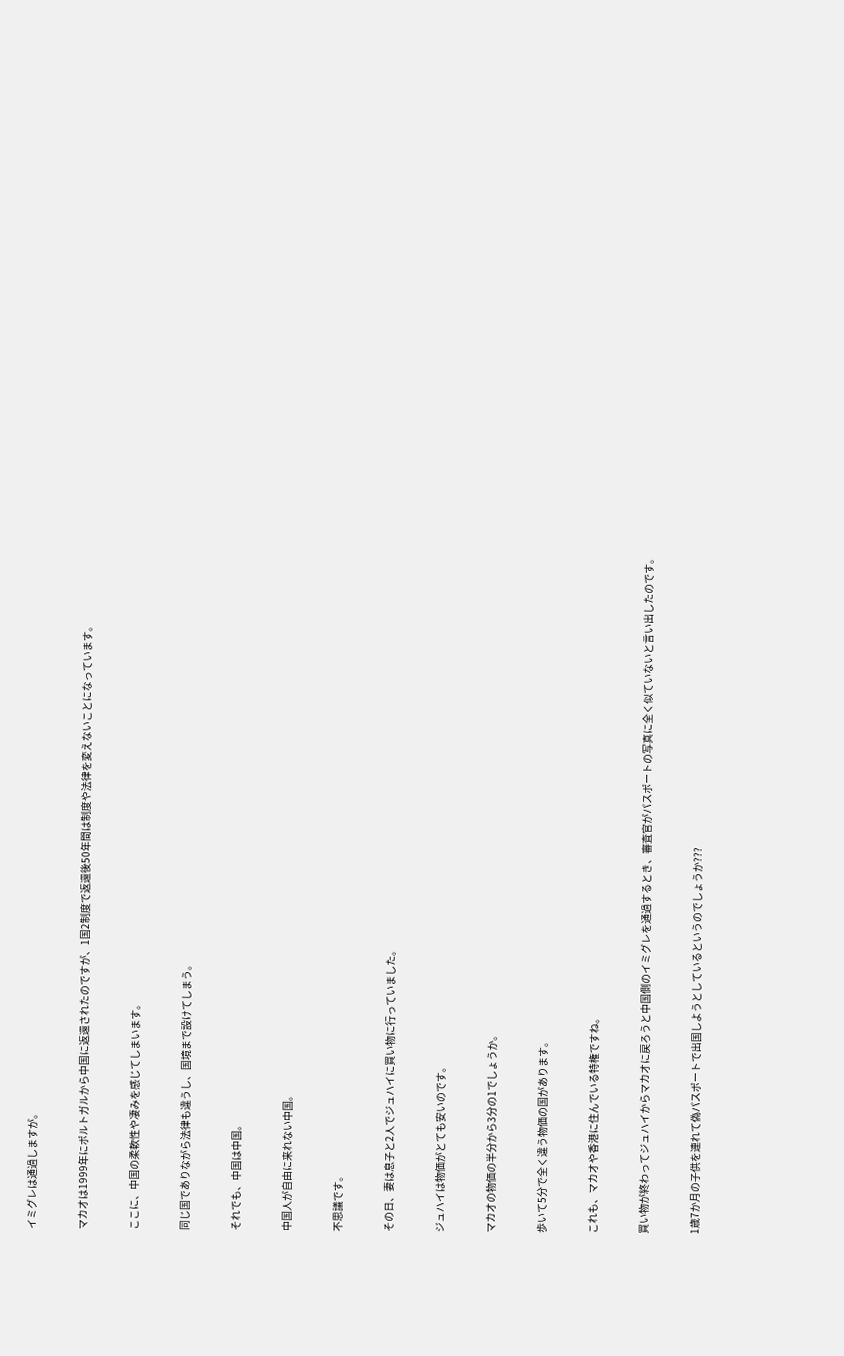イミグレは通過しますが。


マカオは1999年にポルトガルから中国に返還されたのですが、1国2制度で返還後50年間は制度や法律を変えないことになっています。


ここに、中国の柔軟性や凄みを感じてしまいます。


同じ国でありながら法律も違うし、国境まで設けてしまう。


それでも、中国は中国。


中国人が自由に来れない中国。


不思議です。


その日、妻は息子と2人でジュハイに買い物に行っていました。


ジュハイは物価がとても安いのです。


マカオの物価の半分から3分の1でしょうか。


歩いて5分で全く違う物価の国があります。


これも、マカオや香港に住んでいる特権ですね。


買い物が終わってジュハイからマカオに戻ろうと中国側のイミグレを通過するとき、審査官がパスポートの写真に全く似ていないと言い出したのです。


1歳7か月の子供を連れて偽パスポートで出国しようとしているというのでしょうか???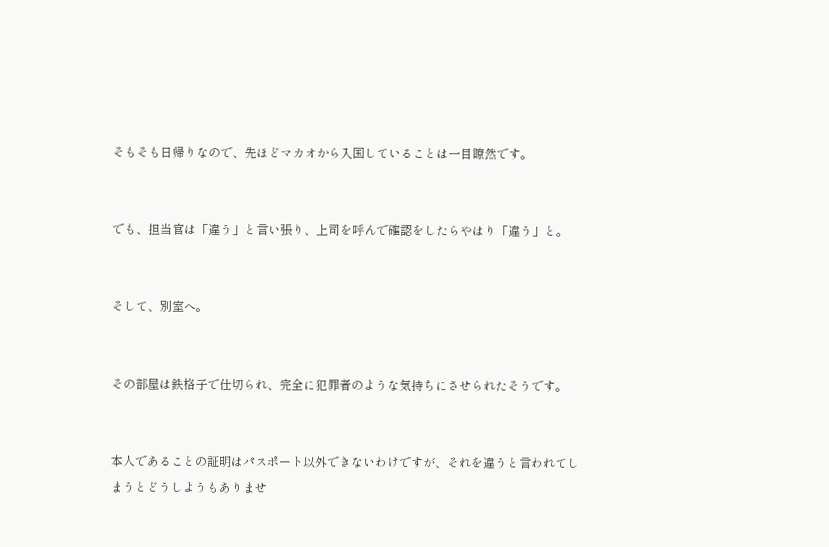そもそも日帰りなので、先ほどマカオから入国していることは一目瞭然です。


でも、担当官は「違う」と言い張り、上司を呼んで確認をしたらやはり「違う」と。


そして、別室へ。


その部屋は鉄格子で仕切られ、完全に犯罪者のような気持ちにさせられたそうです。


本人であることの証明はパスポート以外できないわけですが、それを違うと言われてしまうとどうしようもありませ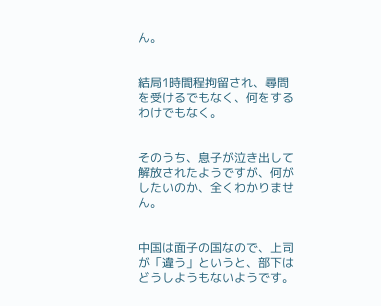ん。


結局1時間程拘留され、尋問を受けるでもなく、何をするわけでもなく。


そのうち、息子が泣き出して解放されたようですが、何がしたいのか、全くわかりません。


中国は面子の国なので、上司が「違う」というと、部下はどうしようもないようです。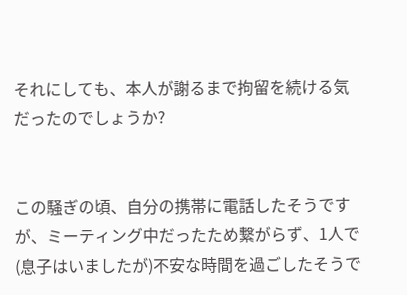それにしても、本人が謝るまで拘留を続ける気だったのでしょうか?


この騒ぎの頃、自分の携帯に電話したそうですが、ミーティング中だったため繋がらず、1人で(息子はいましたが)不安な時間を過ごしたそうで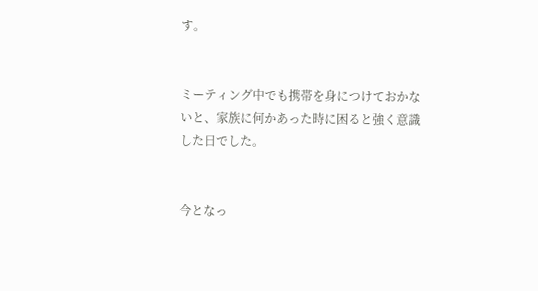す。


ミーティング中でも携帯を身につけておかないと、家族に何かあった時に困ると強く意識した日でした。


今となっ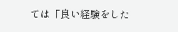ては「良い経験をした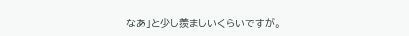なあ」と少し羨ましいくらいですが。